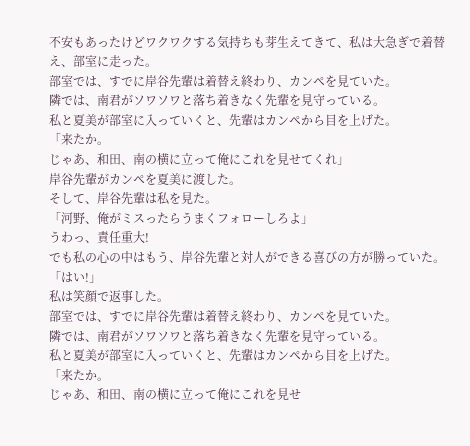不安もあったけどワクワクする気持ちも芽生えてきて、私は大急ぎで着替え、部室に走った。
部室では、すでに岸谷先輩は着替え終わり、カンペを見ていた。
隣では、南君がソワソワと落ち着きなく先輩を見守っている。
私と夏美が部室に入っていくと、先輩はカンペから目を上げた。
「来たか。
じゃあ、和田、南の横に立って俺にこれを見せてくれ」
岸谷先輩がカンペを夏美に渡した。
そして、岸谷先輩は私を見た。
「河野、俺がミスったらうまくフォローしろよ」
うわっ、責任重大!
でも私の心の中はもう、岸谷先輩と対人ができる喜びの方が勝っていた。
「はい!」
私は笑顔で返事した。
部室では、すでに岸谷先輩は着替え終わり、カンペを見ていた。
隣では、南君がソワソワと落ち着きなく先輩を見守っている。
私と夏美が部室に入っていくと、先輩はカンペから目を上げた。
「来たか。
じゃあ、和田、南の横に立って俺にこれを見せ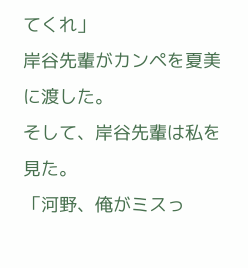てくれ」
岸谷先輩がカンペを夏美に渡した。
そして、岸谷先輩は私を見た。
「河野、俺がミスっ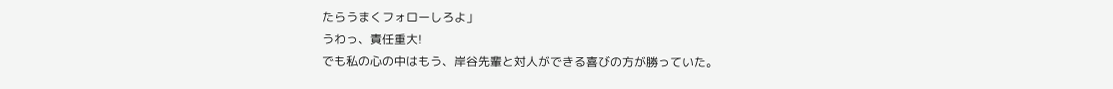たらうまくフォローしろよ」
うわっ、責任重大!
でも私の心の中はもう、岸谷先輩と対人ができる喜びの方が勝っていた。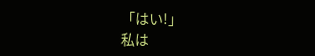「はい!」
私は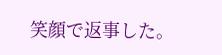笑顔で返事した。